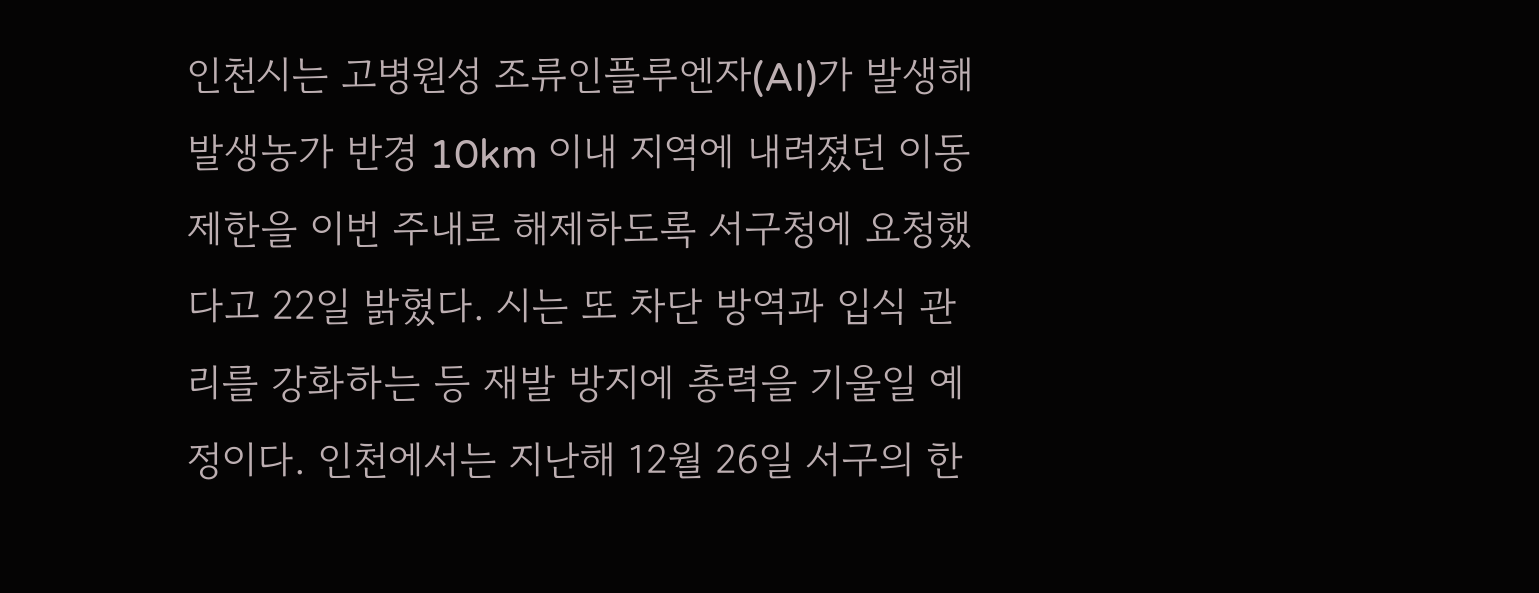인천시는 고병원성 조류인플루엔자(AI)가 발생해 발생농가 반경 10km 이내 지역에 내려졌던 이동제한을 이번 주내로 해제하도록 서구청에 요청했다고 22일 밝혔다. 시는 또 차단 방역과 입식 관리를 강화하는 등 재발 방지에 총력을 기울일 예정이다. 인천에서는 지난해 12월 26일 서구의 한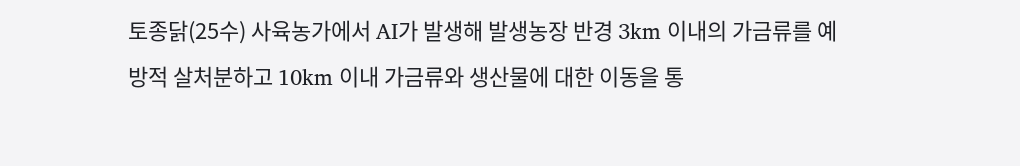토종닭(25수) 사육농가에서 AI가 발생해 발생농장 반경 3km 이내의 가금류를 예방적 살처분하고 10km 이내 가금류와 생산물에 대한 이동을 통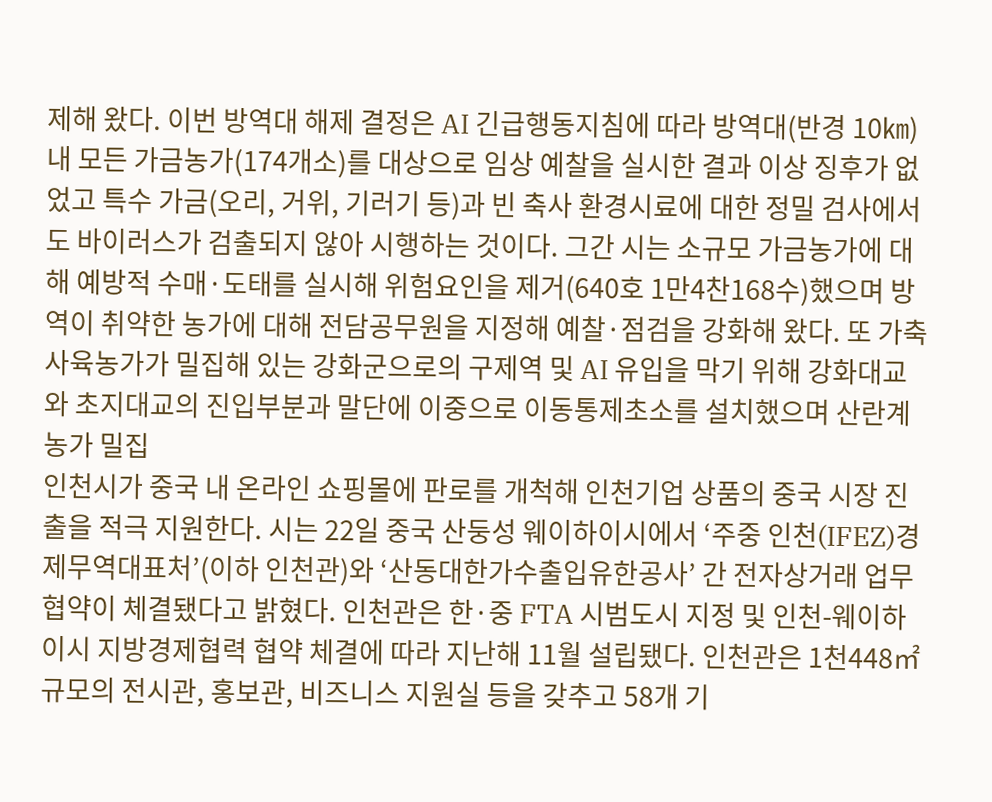제해 왔다. 이번 방역대 해제 결정은 AI 긴급행동지침에 따라 방역대(반경 10㎞)내 모든 가금농가(174개소)를 대상으로 임상 예찰을 실시한 결과 이상 징후가 없었고 특수 가금(오리, 거위, 기러기 등)과 빈 축사 환경시료에 대한 정밀 검사에서도 바이러스가 검출되지 않아 시행하는 것이다. 그간 시는 소규모 가금농가에 대해 예방적 수매·도태를 실시해 위험요인을 제거(640호 1만4찬168수)했으며 방역이 취약한 농가에 대해 전담공무원을 지정해 예찰·점검을 강화해 왔다. 또 가축사육농가가 밀집해 있는 강화군으로의 구제역 및 AI 유입을 막기 위해 강화대교와 초지대교의 진입부분과 말단에 이중으로 이동통제초소를 설치했으며 산란계농가 밀집
인천시가 중국 내 온라인 쇼핑몰에 판로를 개척해 인천기업 상품의 중국 시장 진출을 적극 지원한다. 시는 22일 중국 산둥성 웨이하이시에서 ‘주중 인천(IFEZ)경제무역대표처’(이하 인천관)와 ‘산동대한가수출입유한공사’ 간 전자상거래 업무협약이 체결됐다고 밝혔다. 인천관은 한·중 FTA 시범도시 지정 및 인천-웨이하이시 지방경제협력 협약 체결에 따라 지난해 11월 설립됐다. 인천관은 1천448㎡ 규모의 전시관, 홍보관, 비즈니스 지원실 등을 갖추고 58개 기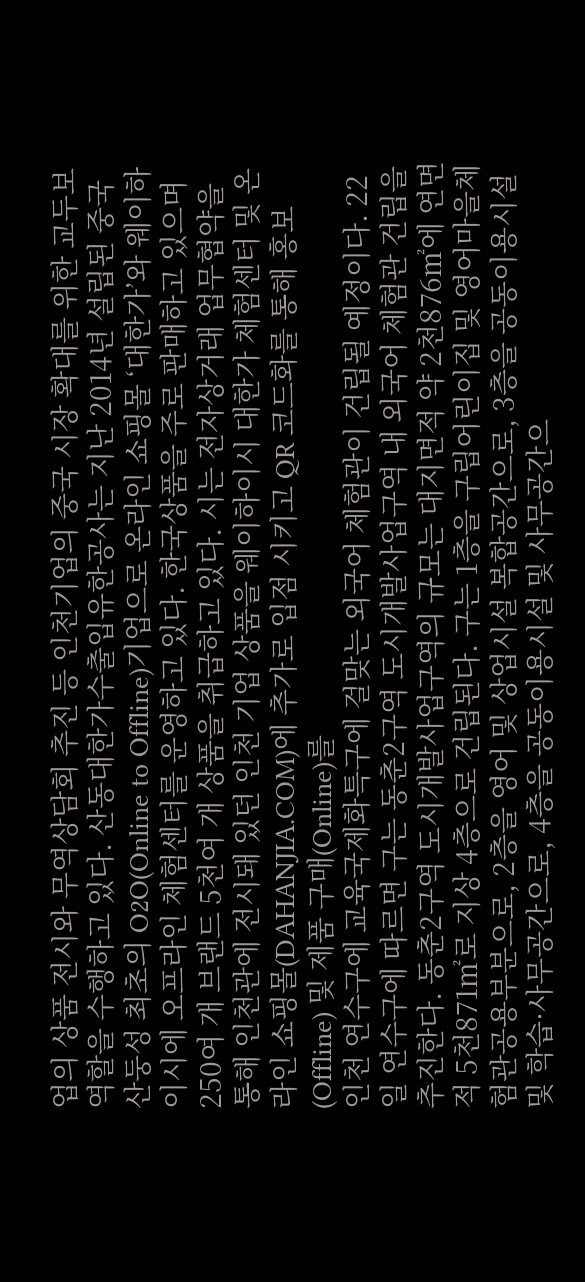업의 상품 전시와 무역상담회 추진 등 인천기업의 중국 시장 확대를 위한 교두보 역할을 수행하고 있다. 산동대한가수출입유한공사는 지난 2014년 설립된 중국 산둥성 최초의 O2O(Online to Offline)기업으로 온라인 쇼핑몰 ‘대한가’와 웨이하이시에 오프라인 체험센터를 운영하고 있다. 한국상품을 주로 판매하고 있으며 250여 개 브랜드 5천여 개 상품을 취급하고 있다. 시는 전자상거래 업무협약을 통해 인천관에 전시돼 있던 인천 기업 상품을 웨이하이시 대한가 체험센터 및 온라인 쇼핑몰(DAHANJIA.COM)에 추가로 입점 시키고 QR 코드화를 통해 홍보(Offline) 및 제품 구매(Online)를
인천 연수구에 교육국제화특구에 걸맞는 외국어 체험관이 건립될 예정이다. 22일 연수구에 따르면 구는 동춘2구역 도시개발사업구역 내 외국어 체험관 건립을 추진한다. 동춘2구역 도시개발사업구역의 규모는 대지면적 약 2천876㎡에 연면적 5천871㎡로 지상 4층으로 건립된다. 구는 1층을 구립어린이집 및 영어마을체험관공용부분으로, 2층을 영어 및 상업시설 복합공간으로, 3층을 공동이용시설 및 학습·사무공간으로, 4층을 공동이용시설 및 사무공간으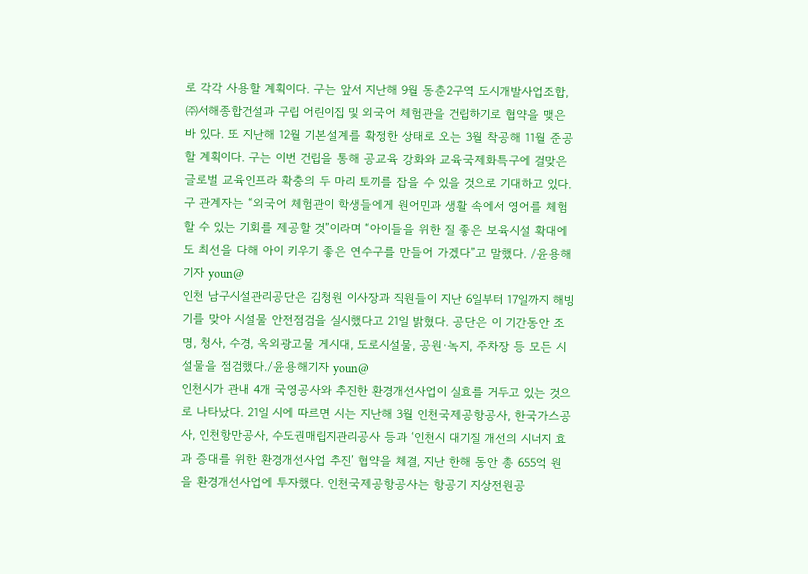로 각각 사용할 계획이다. 구는 앞서 지난해 9월 동춘2구역 도시개발사업조합, ㈜서해종합건설과 구립 어린이집 및 외국어 체험관을 건립하기로 협약을 맺은 바 있다. 또 지난해 12월 기본설계를 확정한 상태로 오는 3월 착공해 11월 준공할 계획이다. 구는 이번 건립을 통해 공교육 강화와 교육국제화특구에 걸맞은 글로벌 교육인프라 확충의 두 마리 토끼를 잡을 수 있을 것으로 기대하고 있다. 구 관계자는 “외국어 체험관이 학생들에게 원어민과 생활 속에서 영어를 체험할 수 있는 기회를 제공할 것”이라며 “아이들을 위한 질 좋은 보육시설 확대에도 최선을 다해 아이 키우기 좋은 연수구를 만들어 가겠다”고 말했다. /윤용해기자 youn@
인천 남구시설관리공단은 김청원 이사장과 직원들이 지난 6일부터 17일까지 해빙기를 맞아 시설물 안전점검을 실시했다고 21일 밝혔다. 공단은 이 기간동안 조명, 청사, 수경, 옥외광고물 게시대, 도로시설물, 공원·녹지, 주차장 등 모든 시설물을 점검했다./윤용해기자 youn@
인천시가 관내 4개 국영공사와 추진한 환경개선사업이 실효를 거두고 있는 것으로 나타났다. 21일 시에 따르면 시는 지난해 3월 인천국제공항공사, 한국가스공사, 인천항만공사, 수도권매립지관리공사 등과 ‘인천시 대기질 개선의 시너지 효과 증대를 위한 환경개선사업 추진’ 협약을 체결, 지난 한해 동안 총 655억 원을 환경개선사업에 투자했다. 인천국제공항공사는 항공기 지상전원공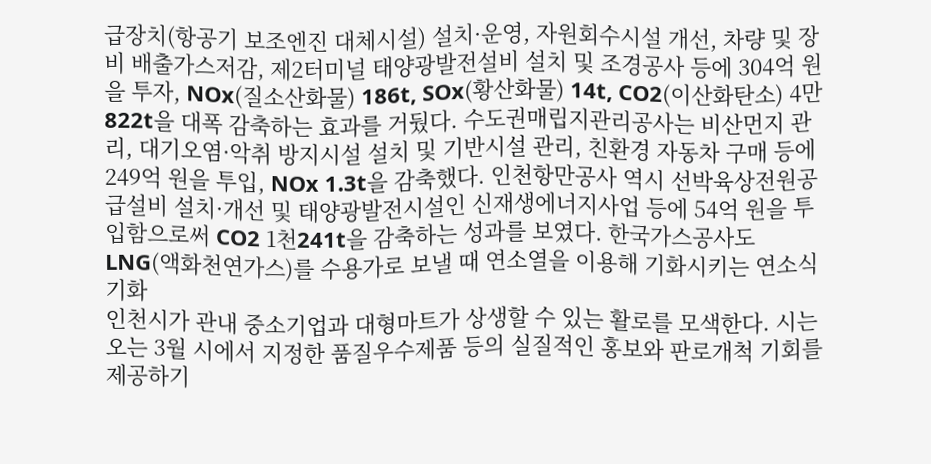급장치(항공기 보조엔진 대체시설) 설치·운영, 자원회수시설 개선, 차량 및 장비 배출가스저감, 제2터미널 태양광발전설비 설치 및 조경공사 등에 304억 원을 투자, NOx(질소산화물) 186t, SOx(황산화물) 14t, CO2(이산화탄소) 4만822t을 대폭 감축하는 효과를 거뒀다. 수도권매립지관리공사는 비산먼지 관리, 대기오염·악취 방지시설 설치 및 기반시설 관리, 친환경 자동차 구매 등에 249억 원을 투입, NOx 1.3t을 감축했다. 인천항만공사 역시 선박육상전원공급설비 설치·개선 및 태양광발전시설인 신재생에너지사업 등에 54억 원을 투입함으로써 CO2 1천241t을 감축하는 성과를 보였다. 한국가스공사도 LNG(액화천연가스)를 수용가로 보낼 때 연소열을 이용해 기화시키는 연소식기화
인천시가 관내 중소기업과 대형마트가 상생할 수 있는 활로를 모색한다. 시는 오는 3월 시에서 지정한 품질우수제품 등의 실질적인 홍보와 판로개척 기회를 제공하기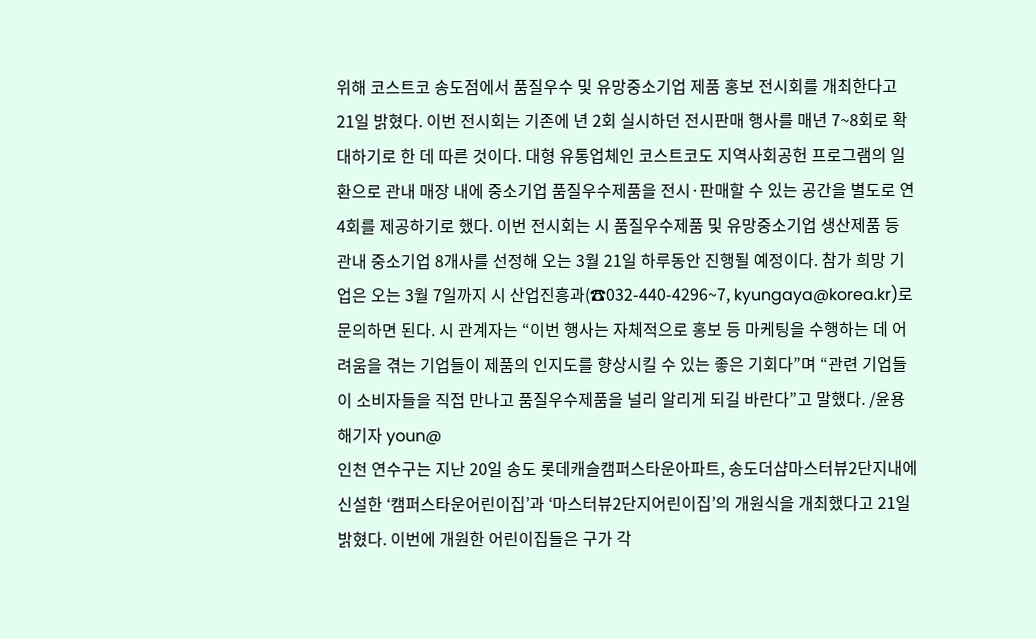위해 코스트코 송도점에서 품질우수 및 유망중소기업 제품 홍보 전시회를 개최한다고 21일 밝혔다. 이번 전시회는 기존에 년 2회 실시하던 전시판매 행사를 매년 7~8회로 확대하기로 한 데 따른 것이다. 대형 유통업체인 코스트코도 지역사회공헌 프로그램의 일환으로 관내 매장 내에 중소기업 품질우수제품을 전시·판매할 수 있는 공간을 별도로 연 4회를 제공하기로 했다. 이번 전시회는 시 품질우수제품 및 유망중소기업 생산제품 등 관내 중소기업 8개사를 선정해 오는 3월 21일 하루동안 진행될 예정이다. 참가 희망 기업은 오는 3월 7일까지 시 산업진흥과(☎032-440-4296~7, kyungaya@korea.kr)로 문의하면 된다. 시 관계자는 “이번 행사는 자체적으로 홍보 등 마케팅을 수행하는 데 어려움을 겪는 기업들이 제품의 인지도를 향상시킬 수 있는 좋은 기회다”며 “관련 기업들이 소비자들을 직접 만나고 품질우수제품을 널리 알리게 되길 바란다”고 말했다. /윤용해기자 youn@
인천 연수구는 지난 20일 송도 롯데캐슬캠퍼스타운아파트, 송도더샵마스터뷰2단지내에 신설한 ‘캠퍼스타운어린이집’과 ‘마스터뷰2단지어린이집’의 개원식을 개최했다고 21일 밝혔다. 이번에 개원한 어린이집들은 구가 각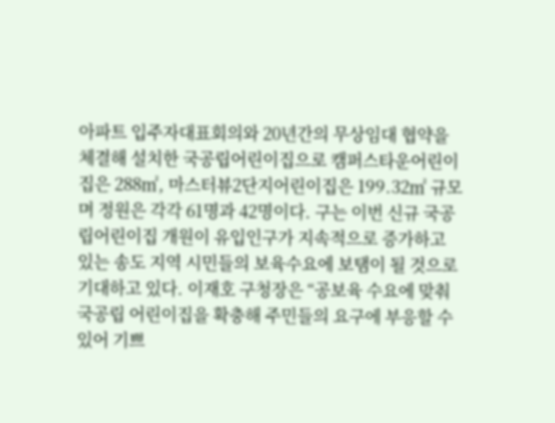아파트 입주자대표회의와 20년간의 무상임대 협약을 체결해 설치한 국공립어린이집으로 캠퍼스타운어린이집은 288㎡, 마스터뷰2단지어린이집은 199.32㎡ 규모며 정원은 각각 61명과 42명이다. 구는 이번 신규 국공립어린이집 개원이 유입인구가 지속적으로 증가하고 있는 송도 지역 시민들의 보육수요에 보탬이 될 것으로 기대하고 있다. 이재호 구청장은 “공보육 수요에 맞춰 국공립 어린이집을 확충해 주민들의 요구에 부응할 수 있어 기쁘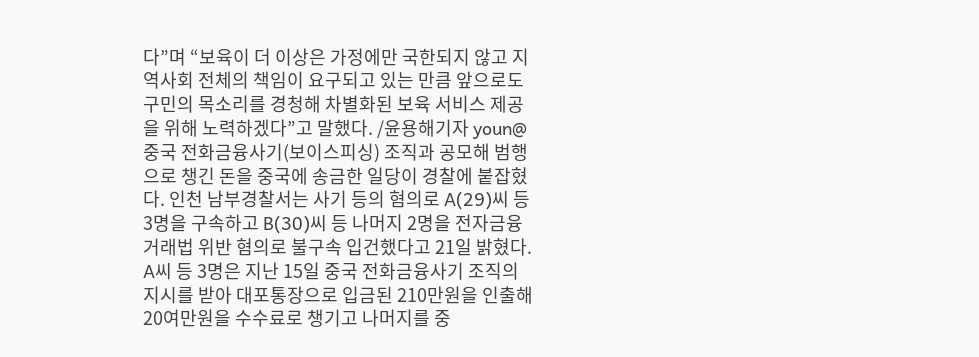다”며 “보육이 더 이상은 가정에만 국한되지 않고 지역사회 전체의 책임이 요구되고 있는 만큼 앞으로도 구민의 목소리를 경청해 차별화된 보육 서비스 제공을 위해 노력하겠다”고 말했다. /윤용해기자 youn@
중국 전화금융사기(보이스피싱) 조직과 공모해 범행으로 챙긴 돈을 중국에 송금한 일당이 경찰에 붙잡혔다. 인천 남부경찰서는 사기 등의 혐의로 A(29)씨 등 3명을 구속하고 B(30)씨 등 나머지 2명을 전자금융거래법 위반 혐의로 불구속 입건했다고 21일 밝혔다. A씨 등 3명은 지난 15일 중국 전화금융사기 조직의 지시를 받아 대포통장으로 입금된 210만원을 인출해 20여만원을 수수료로 챙기고 나머지를 중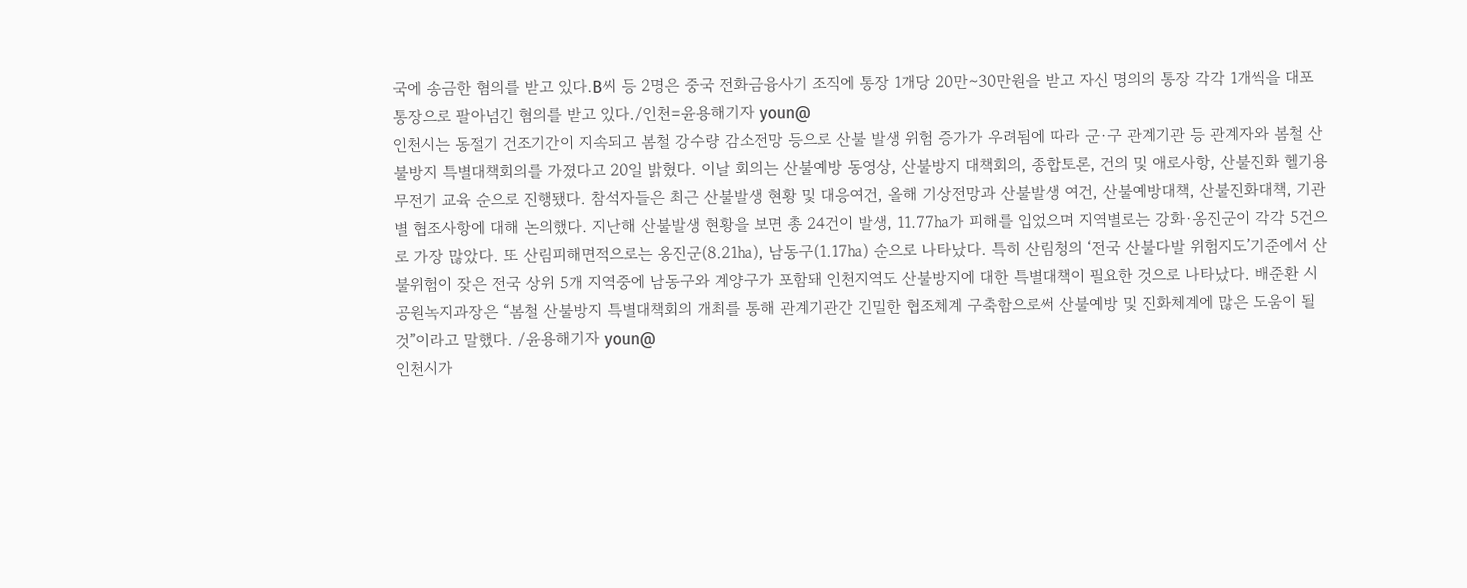국에 송금한 혐의를 받고 있다.B씨 등 2명은 중국 전화금융사기 조직에 통장 1개당 20만∼30만원을 받고 자신 명의의 통장 각각 1개씩을 대포통장으로 팔아넘긴 혐의를 받고 있다./인천=윤용해기자 youn@
인천시는 동절기 건조기간이 지속되고 봄철 강수량 감소전망 등으로 산불 발생 위험 증가가 우려됨에 따라 군·구 관계기관 등 관계자와 봄철 산불방지 특별대책회의를 가졌다고 20일 밝혔다. 이날 회의는 산불예방 동영상, 산불방지 대책회의, 종합토론, 건의 및 애로사항, 산불진화 헬기용 무전기 교육 순으로 진행됐다. 참석자들은 최근 산불발생 현황 및 대응여건, 올해 기상전망과 산불발생 여건, 산불예방대책, 산불진화대책, 기관별 협조사항에 대해 논의했다. 지난해 산불발생 현황을 보면 총 24건이 발생, 11.77㏊가 피해를 입었으며 지역별로는 강화·옹진군이 각각 5건으로 가장 많았다. 또 산림피해면적으로는 옹진군(8.21㏊), 남동구(1.17㏊) 순으로 나타났다. 특히 산림청의 ‘전국 산불다발 위험지도’기준에서 산불위험이 잦은 전국 상위 5개 지역중에 남동구와 계양구가 포함돼 인천지역도 산불방지에 대한 특별대책이 필요한 것으로 나타났다. 배준환 시 공원녹지과장은 “봄철 산불방지 특별대책회의 개최를 통해 관계기관간 긴밀한 협조체계 구축함으로써 산불예방 및 진화체계에 많은 도움이 될 것”이라고 말했다. /윤용해기자 youn@
인천시가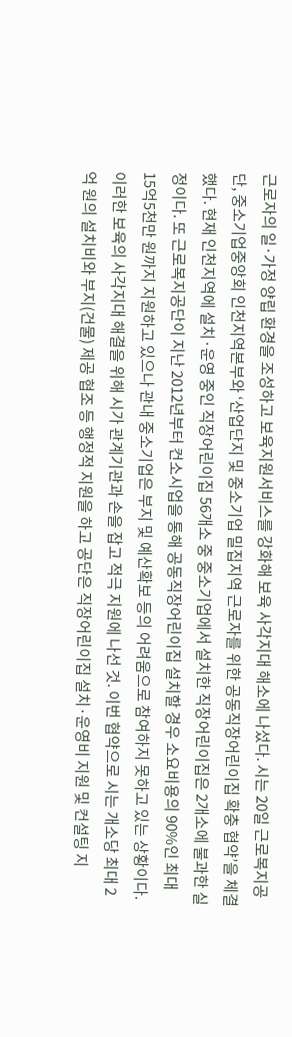근로자의 일·가정 양립 환경을 조성하고 보육지원서비스를 강화해 보육 사각지대 해소에 나섰다. 시는 20일 근로복지공단, 중소기업중앙회 인천지역본부와 ‘산업단지 및 중소기업 밀집지역 근로자를 위한 공동직장어린이집 확충 협약’을 체결했다. 현재 인천지역에 설치·운영 중인 직장어린이집 56개소 중 중소기업에서 설치한 직장어린이집은 2개소에 불과한 실정이다. 또 근로복지공단이 지난 2012년부터 컨소시업을 통해 공동직장어린이집 설치할 경우 소요비용의 90%인 최대 15억5천만 원까지 지원하고 있으나 관내 중소기업은 부지 및 예산확보 등의 어려움으로 참여하지 못하고 있는 상황이다. 이러한 보육의 사각지대 해결을 위해 시가 관계기관과 손을 잡고 적극 지원에 나선 것. 이번 협약으로 시는 개소당 최대 2억 원의 설치비와 부지(건물) 제공 협조 등 행정적 지원을 하고 공단은 직장어린이집 설치·운영비 지원 및 컨설팅 지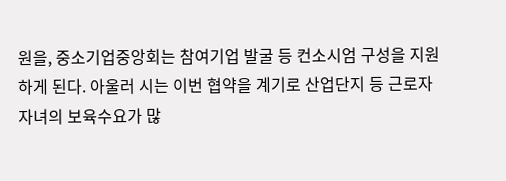원을, 중소기업중앙회는 참여기업 발굴 등 컨소시엄 구성을 지원하게 된다. 아울러 시는 이번 협약을 계기로 산업단지 등 근로자 자녀의 보육수요가 많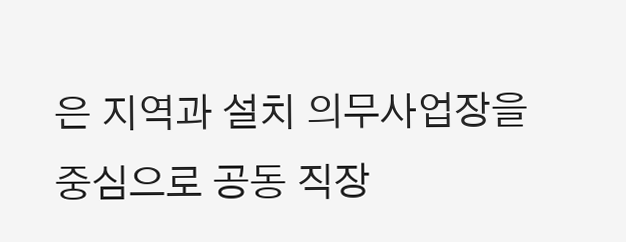은 지역과 설치 의무사업장을 중심으로 공동 직장